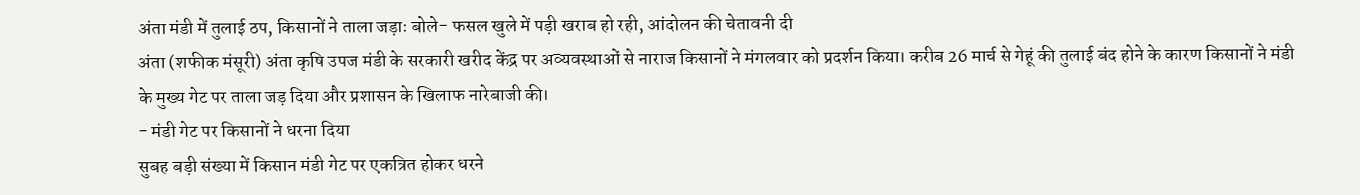अंता मंडी में तुलाई ठप, किसानों ने ताला जड़ाः बोले- फसल खुले में पड़ी खराब हो रही, आंदोलन की चेतावनी दी
अंता (शफीक मंसूरी) अंता कृषि उपज मंडी के सरकारी खरीद केंद्र पर अव्यवस्थाओं से नाराज किसानों ने मंगलवार को प्रदर्शन किया। करीब 26 मार्च से गेहूं की तुलाई बंद होने के कारण किसानों ने मंडी के मुख्य गेट पर ताला जड़ दिया और प्रशासन के खिलाफ नारेबाजी की।
- मंडी गेट पर किसानों ने धरना दिया
सुबह बड़ी संख्या में किसान मंडी गेट पर एकत्रित होकर धरने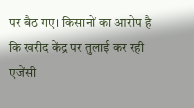पर बैठ गए। किसानों का आरोप है कि खरीद केंद्र पर तुलाई कर रही एजेंसी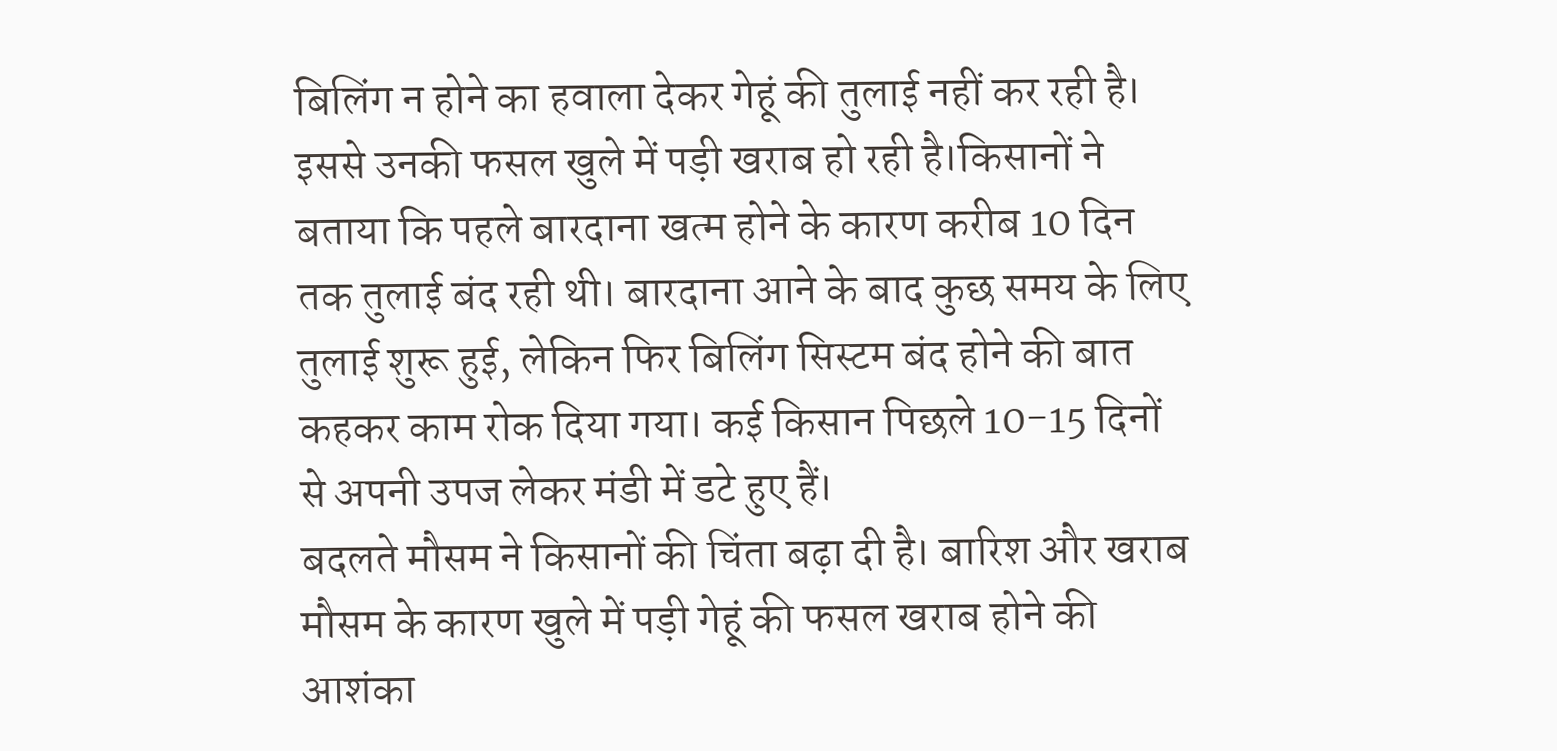बिलिंग न होने का हवाला देकर गेहूं की तुलाई नहीं कर रही है। इससे उनकी फसल खुले में पड़ी खराब हो रही है।किसानों ने बताया कि पहले बारदाना खत्म होने के कारण करीब 10 दिन तक तुलाई बंद रही थी। बारदाना आने के बाद कुछ समय के लिए तुलाई शुरू हुई, लेकिन फिर बिलिंग सिस्टम बंद होने की बात कहकर काम रोक दिया गया। कई किसान पिछले 10-15 दिनों से अपनी उपज लेकर मंडी में डटे हुए हैं।
बदलते मौसम ने किसानों की चिंता बढ़ा दी है। बारिश और खराब मौसम के कारण खुले में पड़ी गेहूं की फसल खराब होने की आशंका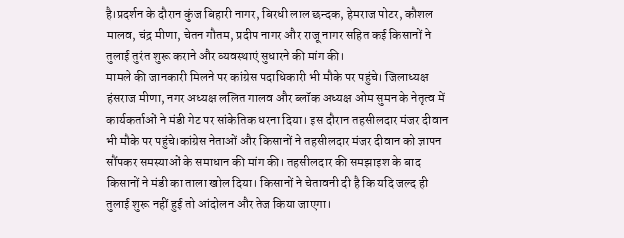है।प्रदर्शन के दौरान कुंज बिहारी नागर, बिरधी लाल छन्दक, हेमराज पोटर, कौशल मालव, चंद्र मीणा, चेतन गौतम, प्रदीप नागर और राजू नागर सहित कई किसानों ने तुलाई तुरंत शुरू कराने और व्यवस्थाएं सुधारने की मांग की।
मामले की जानकारी मिलने पर कांग्रेस पदाधिकारी भी मौके पर पहुंचे। जिलाध्यक्ष हंसराज मीणा, नगर अध्यक्ष ललित गालव और ब्लॉक अध्यक्ष ओम सुमन के नेतृत्व में कार्यकर्ताओं ने मंडी गेट पर सांकेतिक धरना दिया। इस दौरान तहसीलदार मंजर दीवान भी मौके पर पहुंचे।कांग्रेस नेताओं और किसानों ने तहसीलदार मंजर दीवान को ज्ञापन सौंपकर समस्याओं के समाधान की मांग की। तहसीलदार की समझाइश के बाद किसानों ने मंडी का ताला खोल दिया। किसानों ने चेतावनी दी है कि यदि जल्द ही तुलाई शुरू नहीं हुई तो आंदोलन और तेज किया जाएगा।